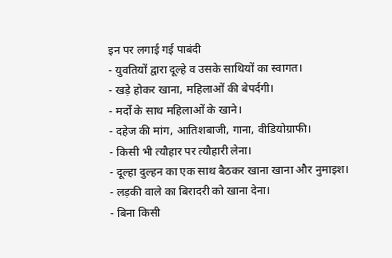इन पर लगाई गई पाबंदी
- युवतियों द्वारा दूल्हे व उसके साथियों का स्वागत।
- खड़े होकर खाना, महिलाओं की बेपर्दगी।
- मर्दों के साथ महिलाओं के खाने।
- दहेज की मांग, आतिशबाजी, गाना, वीडियोग्राफी।
- किसी भी त्यौहार पर त्यौहारी लेना।
- दूल्हा दुल्हन का एक साथ बैठकर खाना खाना और नुमाइश।
- लड़की वाले का बिरादरी को खाना देना।
- बिना किसी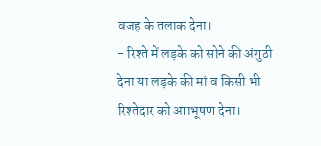वजह के तलाक देना।
- रिश्ते में लड़के को सोने की अंगुठी देना या लड़के की मां व किसी भी रिश्तेदार को आाभूषण देना।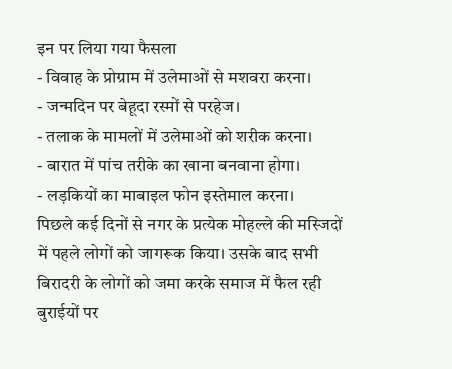इन पर लिया गया फैसला
- विवाह के प्रोग्राम में उलेमाओं से मशवरा करना।
- जन्मदिन पर बेहूदा रस्मों से परहेज।
- तलाक के मामलों में उलेमाओं को शरीक करना।
- बारात में पांच तरीके का खाना बनवाना होगा।
- लड़कियों का माबाइल फोन इस्तेमाल करना।
पिछले कई दिनों से नगर के प्रत्येक मोहल्ले की मस्जिदों में पहले लोगों को जागरूक किया। उसके बाद सभी बिरादरी के लोगों को जमा करके समाज में फैल रही बुराईयों पर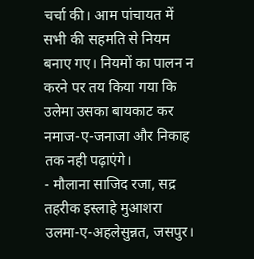चर्चा की। आम पांचायत में सभी की सहमति से नियम बनाए गए। नियमों का पालन न करने पर तय किया गया कि उलेमा उसका बायकाट कर नमाज-ए-जनाजा और निकाह तक नही पढ़ाएंगे।
- मौलाना साजिद रजा, सद्र तहरीक इस्लाहे मुआशरा उलमा-ए-अहलेसुन्नत, जसपुर।